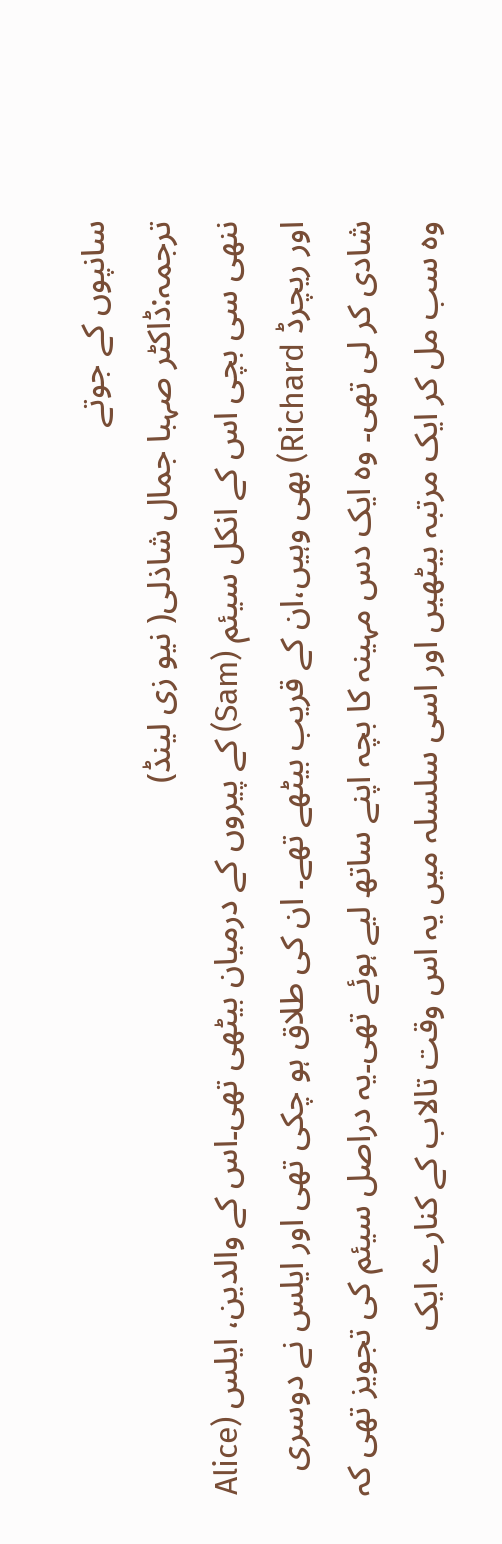سانپوں کے جوتے
ترجمہ:ڈاکٹر صہبا جمال شاذلی( نیو زی لینڈ)
ننھی سی بچی اس کے انکل سیئم (Sam) کے پیروں کے درمیان بیٹھی تھی۔اس کے والدین، ایلس (Alice اور ریچرڈ Richard) بھی وہیں،ان کے قریب بیٹھے تھے۔ ان کی طلاق ہو چکی تھی اور ایلس نے دوسری شادی کر لی تھی۔ وہ ایک دس مہینہ کا بچہ اپنے ساتھ لیے ہوئے تھی۔یہ دراصل سیئم کی تجویز تھی کہ وہ سب مل کر ایک مرتبہ بیٹھیں اور اسی سلسلہ میں یہ اس وقت تالاب کے کنارے ایک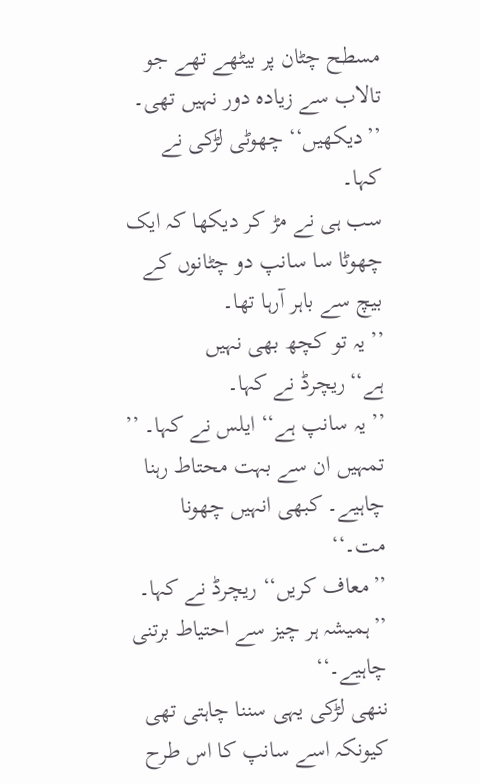مسطح چٹان پر بیٹھے تھے جو تالاب سے زیادہ دور نہیں تھی۔
’’دیکھیں‘‘ چھوٹی لڑکی نے کہا۔
سب ہی نے مڑ کر دیکھا کہ ایک چھوٹا سا سانپ دو چٹانوں کے بیچ سے باہر آرہا تھا۔
’’یہ تو کچھ بھی نہیں ہے‘‘ریچرڈ نے کہا۔
’’یہ سانپ ہے‘‘ ایلس نے کہا۔ ’’ تمہیں ان سے بہت محتاط رہنا چاہیے۔ کبھی انہیں چھونا مت۔‘‘
’’معاف کریں‘‘ ریچرڈ نے کہا۔ ’’ہمیشہ ہر چیز سے احتیاط برتنی چاہیے۔‘‘
ننھی لڑکی یہی سننا چاہتی تھی کیونکہ اسے سانپ کا اس طرح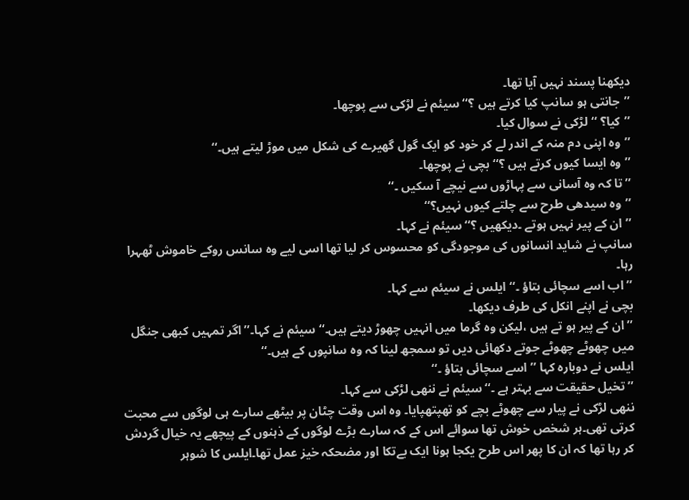دیکھنا پسند نہیں آیا تھا۔
’’جانتی ہو سانپ کیا کرتے ہیں ؟‘‘سیئم نے لڑکی سے پوچھا۔
’’کیا؟ ‘‘ لڑکی نے سوال کیا۔
’’وہ اپنی دم منہ کے اندر لے کر خود کو ایک گول گھیرے کی شکل میں موڑ لیتے ہیں۔‘‘
’’وہ ایسا کیوں کرتے ہیں ؟‘‘ بچی نے پوچھا۔
’’تا کہ وہ آسانی سے پہاڑوں سے نیچے آ سکیں ۔‘‘
’’وہ سیدھی طرح سے چلتے کیوں نہیں؟‘‘
’’ان کے پیر نہیں ہوتے ۔دیکھیں ؟‘‘ سیئم نے کہا۔
سانپ نے شاید انسانوں کی موجودگی کو محسوس کر لیا تھا اسی لیے وہ سانس روکے خاموش ٹھہرا رہا۔
’’اب اسے سچائی بتاؤ ۔‘‘ ایلس نے سیئم سے کہا۔
بچی نے اپنے انکل کی طرف دیکھا۔
’’ان کے پیر ہو تے ہیں ،لیکن وہ گرما میں انہیں چھوڑ دیتے ہیں۔‘‘ سیئم نے کہا۔’’ اگر تمہیں کبھی جنگل میں چھوٹے چھوٹے جوتے دکھائی دیں تو سمجھ لینا کہ وہ سانپوں کے ہیں۔‘‘
ایلس نے دوبارہ کہا ’’ اسے سچائی بتاؤ ۔‘‘
’’تخیل حقیقت سے بہتر ہے ۔‘‘ سیئم نے ننھی لڑکی سے کہا۔
ننھی لڑکی نے پیار سے چھوٹے بچے کو تھپتھپایا۔ وہ اس وقت چٹان پر بیٹھے سارے ہی لوگوں سے محبت کرتی تھی۔ہر شخص خوش تھا سوائے اس کے کہ سارے بڑے لوگوں کے ذہنوں کے پیچھے یہ خیال گردش کر رہا تھا کہ ان کا پھر اس طرح یکجا ہونا ایک بےتکا اور مضحکہ خیز عمل تھا۔ایلس کا شوہر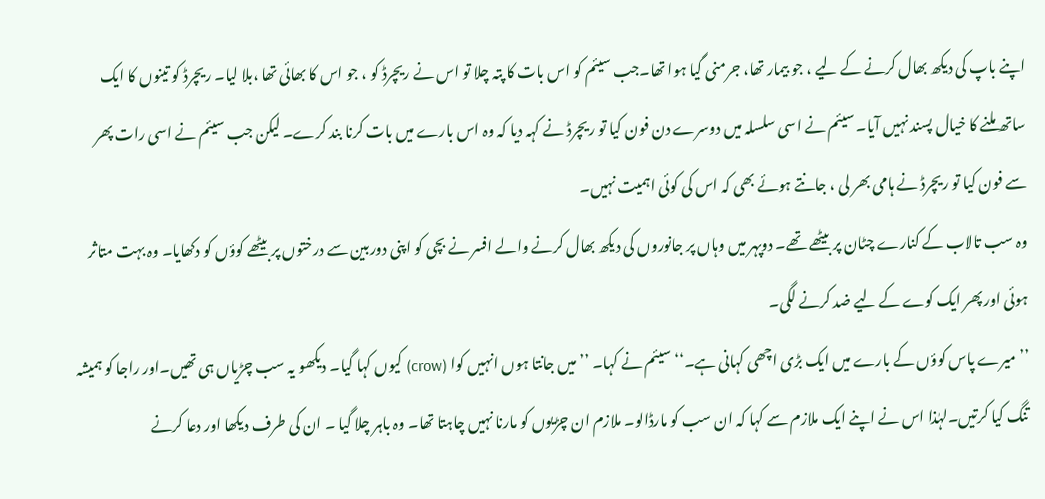اپنے باپ کی دیکھ بھال کرنے کے لیے ، جو بیمار تھا، جرمنی گیا ہوا تھا۔جب سیئم کو اس بات کا پتہ چلا تو اس نے ریچرڈ کو ، جو اس کا بھائی تھا ،بلا لیا۔ ریچرڈ کو تینوں کا ایک ساتھ ملنے کا خیال پسند نہیں آیا۔ سیئم نے اسی سلسلہ میں دوسرے دن فون کیا تو ریچرڈ نے کہہ دیا کہ وہ اس بارے میں بات کرنا بند کرے۔ لیکن جب سیئم نے اسی رات پھر سے فون کیا تو ریچرڈ نے ہامی بھر لی ، جانتے ہوئے بھی کہ اس کی کوئی اہمیت نہیں۔
وہ سب تالاب کے کنارے چٹان پر بیٹھے تھے۔ دوپہر میں وہاں پر جانوروں کی دیکھ بھال کرنے والے افسر نے بچی کو اپنی دوربین سے درختوں پر بیٹھے کوؤں کو دکھایا۔ وہ بہت متاثر ہوئی اور پھر ایک کوے کے لیے ضد کرنے لگی۔
’’میرے پاس کوؤں کے بارے میں ایک بڑی اچھی کہانی ہے۔‘‘سیئم نے کہا۔ ’’میں جانتا ہوں انہیں کوا (crow) کیوں کہا گیا۔ دیکھو یہ سب چڑیاں ہی تھیں۔اور راجا کو ہمیشہ تنگ کیا کرتیں۔لہٰذا اس نے اپنے ایک ملازم سے کہا کہ ان سب کو مارڈالو۔ ملازم ان چڑیوں کو مارنا نہیں چاہتا تھا۔ وہ باہر چلا گیا ۔ ان کی طرف دیکھا اور دعا کرنے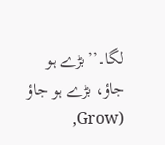لگا۔’’بڑے ہو جاؤ، بڑے ہو جاؤ (Grow,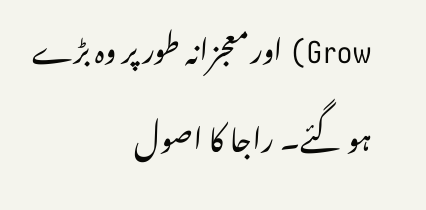Grow) اور معجزانہ طور پر وہ بڑے ہو گئے۔ راجا کا اصول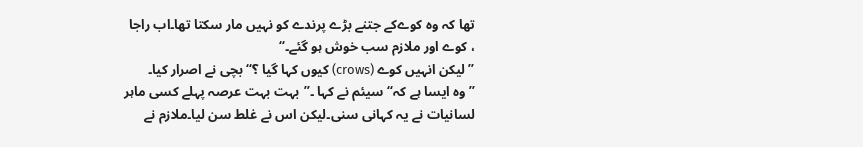تھا کہ وہ کوےکے جتنے بڑے پرندے کو نہیں مار سکتا تھا۔اب راجا ، کوے اور ملازم سب خوش ہو گئے۔‘‘
’’لیکن انہیں کوے (crows) کیوں کہا گیا ؟‘‘ بچی نے اصرار کیا۔
’’وہ ایسا ہے کہ‘‘ سیئم نے کہا ۔’’بہت بہت عرصہ پہلے کسی ماہر لسانیات نے یہ کہانی سنی۔لیکن اس نے غلط سن لیا۔ملازم نے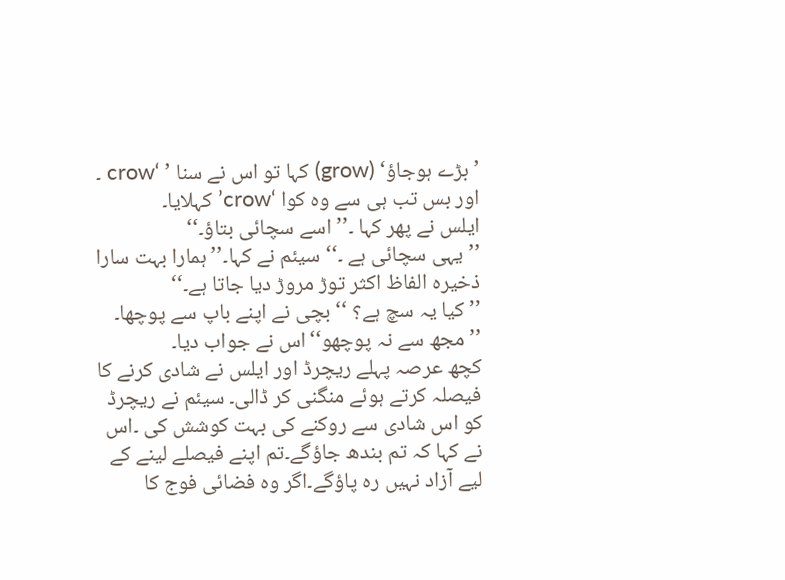’بڑے ہوجاؤ‘ (grow) کہا تو اس نے سنا ’ ‘crow ۔ اور بس تب ہی سے وہ کوا ‘crow’ کہلایا۔
ایلس نے پھر کہا ۔’’اسے سچائی بتاؤ۔‘‘
’’یہی سچائی ہے ۔‘‘سیئم نے کہا۔’’ ہمارا بہت سارا ذخیرہ الفاظ اکثر توڑ مروڑ دیا جاتا ہے۔‘‘
’’کیا یہ سچ ہے؟ ‘‘ بچی نے اپنے باپ سے پوچھا۔
’’مجھ سے نہ پوچھو‘‘اس نے جواب دیا۔
کچھ عرصہ پہلے ریچرڈ اور ایلس نے شادی کرنے کا فیصلہ کرتے ہوئے منگنی کر ڈالی۔ سیئم نے ریچرڈ کو اس شادی سے روکنے کی بہت کوشش کی ۔اس نے کہا کہ تم بندھ جاؤگے۔تم اپنے فیصلے لینے کے لیے آزاد نہیں رہ پاؤگے۔اگر وہ فضائی فوج کا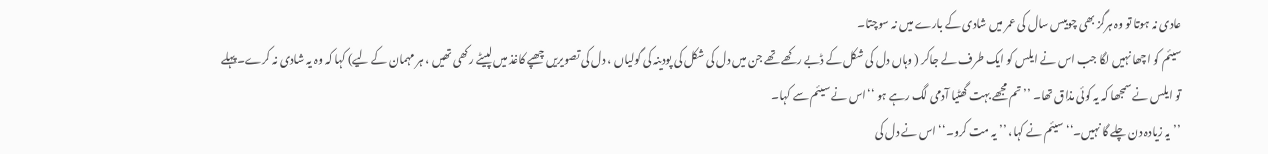عادی نہ ہوتا تو وہ ہرگز بھی چوبیس سال کی عمر میں شادی کے بارے میں نہ سوچتا۔
سیئم کو اچھا نہیں لگا جب اس نے ایلس کو ایک طرف لے جاکر ( وہاں دل کی شکل کے ڈبے رکھے تھے جن میں دل کی شکل کی پودینہ کی گولیاں ، دل کی تصویریں چھپے کاغذ میں لپیٹے رکھی تھیں ، ہر مہمان کے لیے) کہا کہ وہ یہ شادی نہ کرے۔پہلے تو ایلس نے سمجھا کہ یہ کوئی مذاق تھا۔ ’’ تم مجھے بہت گھٹیا آدمی لگ رہے ہو ‘‘اس نے سیئم سے کہا۔
’’یہ زیادہ دن چلے گا نہیں۔‘‘سیئم نے کہا، ’’ یہ مت کرو۔‘‘ اس نے دل کی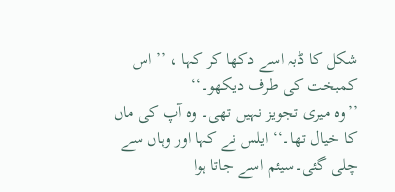شکل کا ڈبہ اسے دکھا کر کہا ، ’’ اس کمبخت کی طرف دیکھو۔‘‘
’’وہ میری تجویز نہیں تھی۔ وہ آپ کی ماں کا خیال تھا۔‘‘ ایلس نے کہا اور وہاں سے چلی گئی۔سیئم اسے جاتا ہوا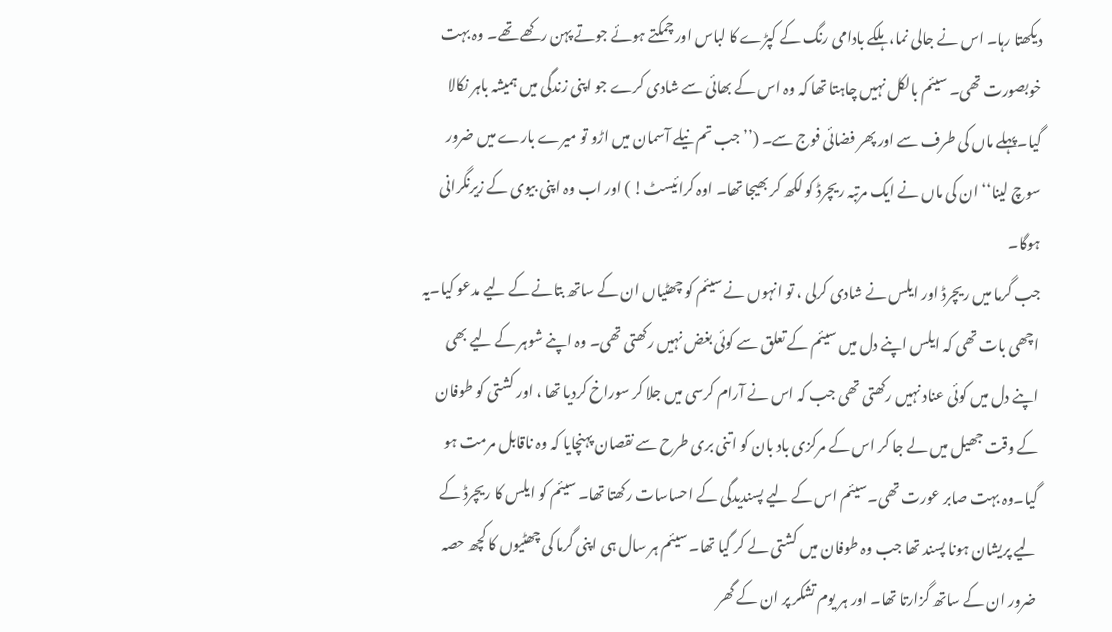دیکھتا رہا۔ اس نے جالی نما، ہلکے بادامی رنگ کے کپڑے کا لباس اور چمکتے ہوئے جوتے پہن رکھے تھے۔ وہ بہت خوبصورت تھی۔ سیئم بالکل نہیں چاہتا تھا کہ وہ اس کے بھائی سے شادی کرے جو اپنی زندگی میں ہمیشہ باہر نکالا گیا۔پہلے ماں کی طرف سے اور پھر فضائی فوج سے۔ (’’جب تم نیلے آسمان میں اڑو تو میرے بارے میں ضرور سوچ لینا‘‘ ان کی ماں نے ایک مرتبہ ریچرڈ کو لکھ کر بھیجا تھا۔ اوہ کرائیسٹ! ) اور اب وہ اپنی بیوی کے زیرنگرانی ہوگا۔
جب گرما میں ریچرڈ اور ایلس نے شادی کرلی ، تو انہوں نے سیئم کو چھٹیاں ان کے ساتھ بتانے کے لیے مدعو کیا۔یہ اچھی بات تھی کہ ایلس اپنے دل میں سیئم کے تعلق سے کوئی بغض نہیں رکھتی تھی۔ وہ اپنے شوہر کے لیے بھی اپنے دل میں کوئی عناد نہیں رکھتی تھی جب کہ اس نے آرام کرسی میں جلا کر سوراخ کردیا تھا ، اور کشتی کو طوفان کے وقت جھیل میں لے جا کر اس کے مرکزی باد بان کو اتنی بری طرح سے نقصان پہنچایا کہ وہ ناقابل مرمت ہو گیا۔وہ بہت صابر عورت تھی۔سیئم اس کے لیے پسندیدگی کے احساسات رکھتا تھا۔ سیئم کو ایلس کا ریچرڈ کے لیے پریشان ہونا پسند تھا جب وہ طوفان میں کشتی لے کر گیا تھا۔ سیئم ہر سال ہی اپنی گرما کی چھٹیوں کا کچھ حصہ ضرور ان کے ساتھ گزارتا تھا۔ اور ہر یوم تشکر پر ان کے گھر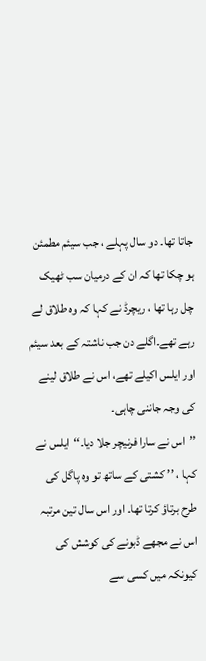جاتا تھا۔ دو سال پہلے ، جب سیئم مطمئن ہو چکا تھا کہ ان کے درمیان سب ٹھیک چل رہا تھا ، ریچرڈ نے کہا کہ وہ طلاق لے رہے تھے۔اگلے دن جب ناشتہ کے بعد سیئم اور ایلس اکیلے تھے، اس نے طلاق لینے کی وجہ جاننی چاہی۔
’’اس نے سارا فرنیچر جلا دیا۔‘‘ایلس نے کہا ، ’’ کشتی کے ساتھ تو وہ پاگل کی طرح برتاؤ کرتا تھا۔ اور اس سال تین مرتبہ اس نے مجھے ڈبونے کی کوشش کی کیونکہ میں کسی سے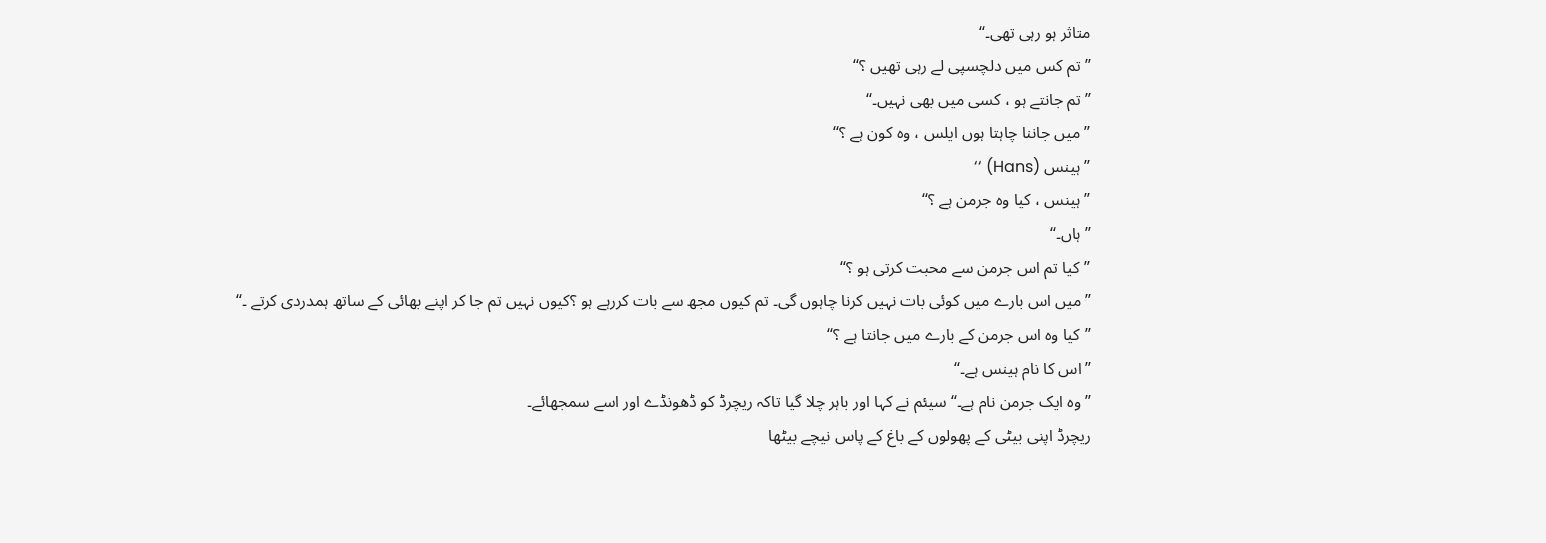متاثر ہو رہی تھی۔‘‘
’’تم کس میں دلچسپی لے رہی تھیں ؟‘‘
’’تم جانتے ہو ، کسی میں بھی نہیں۔‘‘
’’میں جاننا چاہتا ہوں ایلس ، وہ کون ہے ؟‘‘
’’ہینس (Hans) ‘‘
’’ہینس ، کیا وہ جرمن ہے ؟‘‘
’’ہاں۔‘‘
’’کیا تم اس جرمن سے محبت کرتی ہو ؟‘‘
’’میں اس بارے میں کوئی بات نہیں کرنا چاہوں گی۔ تم کیوں مجھ سے بات کررہے ہو ؟کیوں نہیں تم جا کر اپنے بھائی کے ساتھ ہمدردی کرتے ۔‘‘
’’کیا وہ اس جرمن کے بارے میں جانتا ہے ؟‘‘
’’اس کا نام ہینس ہے۔‘‘
’’وہ ایک جرمن نام ہے۔‘‘ سیئم نے کہا اور باہر چلا گیا تاکہ ریچرڈ کو ڈھونڈے اور اسے سمجھائے۔
ریچرڈ اپنی بیٹی کے پھولوں کے باغ کے پاس نیچے بیٹھا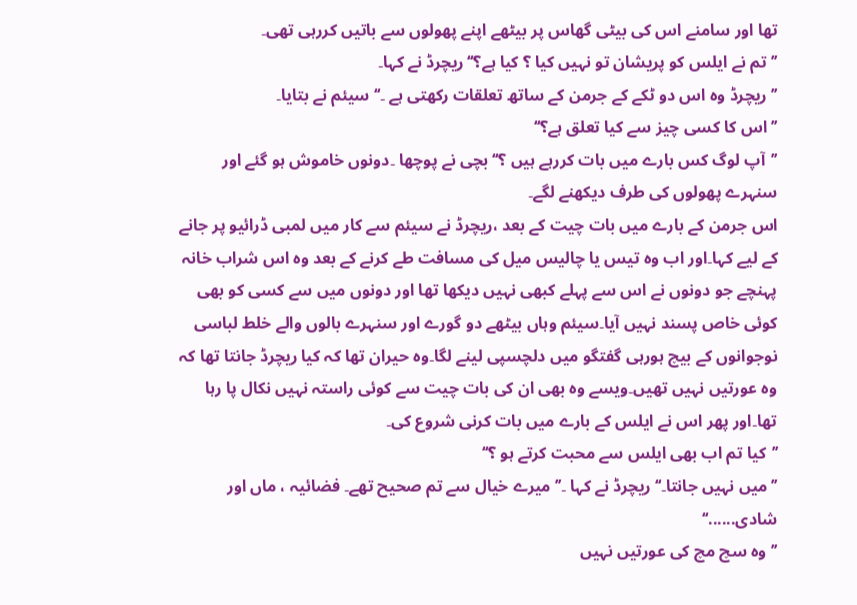تھا اور سامنے اس کی بیٹی گھاس پر بیٹھے اپنے پھولوں سے باتیں کررہی تھی۔
’’تم نے ایلس کو پریشان تو نہیں کیا ؟ کیا ہے؟‘‘ریچرڈ نے کہا۔
’’ریچرڈ وہ اس دو ٹکے کے جرمن کے ساتھ تعلقات رکھتی ہے ۔‘‘سیئم نے بتایا۔
’’اس کا کسی چیز سے کیا تعلق ہے؟‘‘
’’آپ لوگ کس بارے میں بات کررہے ہیں ؟‘‘بچی نے پوچھا ۔دونوں خاموش ہو گئے اور سنہرے پھولوں کی طرف دیکھنے لگے۔
اس جرمن کے بارے میں بات چیت کے بعد ،ریچرڈ نے سیئم سے کار میں لمبی ڈرائیو پر جانے کے لیے کہا۔اور اب وہ تیس یا چالیس میل کی مسافت طے کرنے کے بعد وہ اس شراب خانہ پہنچے جو دونوں نے اس سے پہلے کبھی نہیں دیکھا تھا اور دونوں میں سے کسی کو بھی کوئی خاص پسند نہیں آیا۔سیئم وہاں بیٹھے دو گورے اور سنہرے بالوں والے خلط لباسی نوجوانوں کے بیچ ہورہی گفتگو میں دلچسپی لینے لگا۔وہ حیران تھا کہ کیا ریچرڈ جانتا تھا کہ وہ عورتیں نہیں تھیں۔ویسے وہ بھی ان کی بات چیت سے کوئی راستہ نہیں نکال پا رہا تھا۔اور پھر اس نے ایلس کے بارے میں بات کرنی شروع کی۔
’’کیا تم اب بھی ایلس سے محبت کرتے ہو ؟‘‘
’’میں نہیں جانتا۔‘‘ ریچرڈ نے کہا ۔’’ میرے خیال سے تم صحیح تھے۔ فضائیہ ، ماں اور شادی......‘‘
’’وہ سچ مچ کی عورتیں نہیں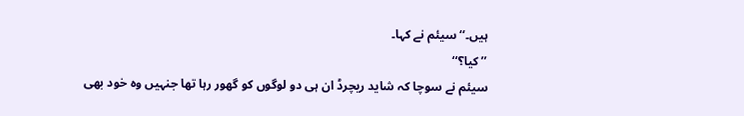ہیں۔‘‘ سیئم نے کہا۔
’’ کیا؟‘‘
سیئم نے سوچا کہ شاید ریچرڈ ان ہی دو لوگوں کو گھور رہا تھا جنہیں وہ خود بھی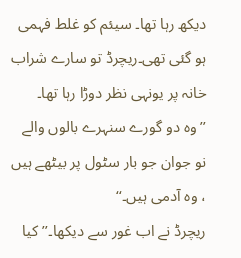دیکھ رہا تھا۔ سیئم کو غلط فہمی ہو گئی تھی۔ریچرڈ تو سارے شراب خانہ پر یونہی نظر دوڑا رہا تھا۔
’’وہ دو گورے سنہرے بالوں والے نو جوان جو بار سٹول پر بیٹھے ہیں ، وہ آدمی ہیں۔‘‘
ریچرڈ نے اب غور سے دیکھا۔’’ کیا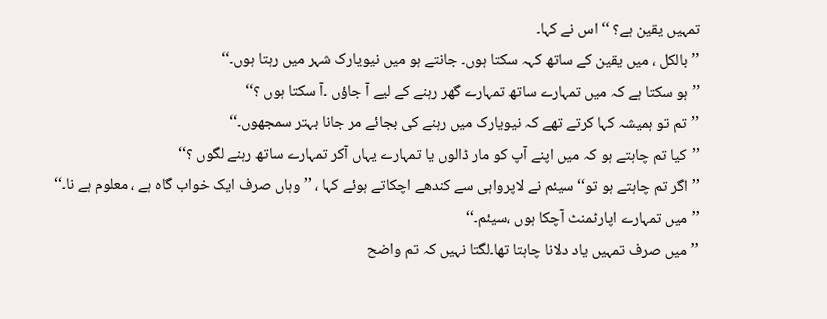تمہیں یقین ہے؟ ‘‘ اس نے کہا۔
’’بالکل ، میں یقین کے ساتھ کہہ سکتا ہوں۔ جانتے ہو میں نیویارک شہر میں رہتا ہوں۔‘‘
’’ہو سکتا ہے کہ میں تمہارے ساتھ تمہارے گھر رہنے کے لیے آ جاؤں ۔آ سکتا ہوں ؟‘‘
’’تم تو ہمیشہ کہا کرتے تھے کہ نیویارک میں رہنے کی بجائے مر جانا بہتر سمجھوں۔‘‘
’’کیا تم چاہتے ہو کہ میں اپنے آپ کو مار ڈالوں یا تمہارے یہاں آکر تمہارے ساتھ رہنے لگوں ؟‘‘
’’اگر تم چاہتے ہو تو‘‘سیئم نے لاپرواہی سے کندھے اچکاتے ہوئے کہا ، ’’ وہاں صرف ایک خواب گاہ ہے ، معلوم ہے نا۔‘‘
’’میں تمہارے اپارٹمنٹ آچکا ہوں ،سیئم۔‘‘
’’میں صرف تمہیں یاد دلانا چاہتا تھا۔لگتا نہیں کہ تم واضح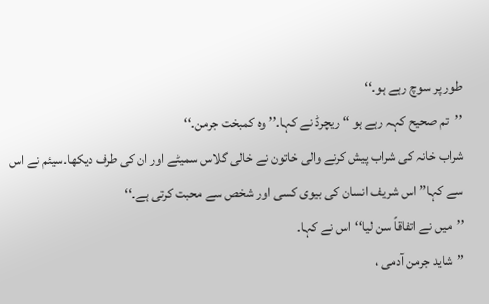طور پر سوچ رہے ہو۔‘‘
’’تم صحیح کہہ رہے ہو ‘‘ ریچرڈ نے کہا۔’’ وہ کمبخت جرمن۔‘‘
شراب خانہ کی شراب پیش کرنے والی خاتون نے خالی گلاس سمیٹے اور ان کی طرف دیکھا۔سیئم نے اس سے کہا’’ اس شریف انسان کی بیوی کسی اور شخص سے محبت کرتی ہے۔‘‘
’’میں نے اتفاقاً سن لیا‘‘اس نے کہا۔
’’شاید جرمن آدمی ،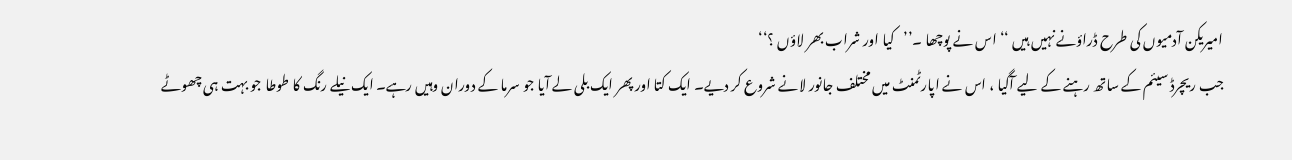امیریکن آدمیوں کی طرح ڈراؤنے نہیں ہیں ‘‘اس نے پوچھا ۔’’کیا اور شراب بھر لاؤں ؟‘‘
جب ریچرڈ سیئم کے ساتھ رہنے کے لیے آگیا ، اس نے اپارٹمنٹ میں مختلف جانور لانے شروع کر دیے۔ ایک کتا اور پھر ایک بلی لے آیا جو سرما کے دوران وہیں رہے۔ ایک نیلے رنگ کا طوطا جو بہت ہی چھوٹے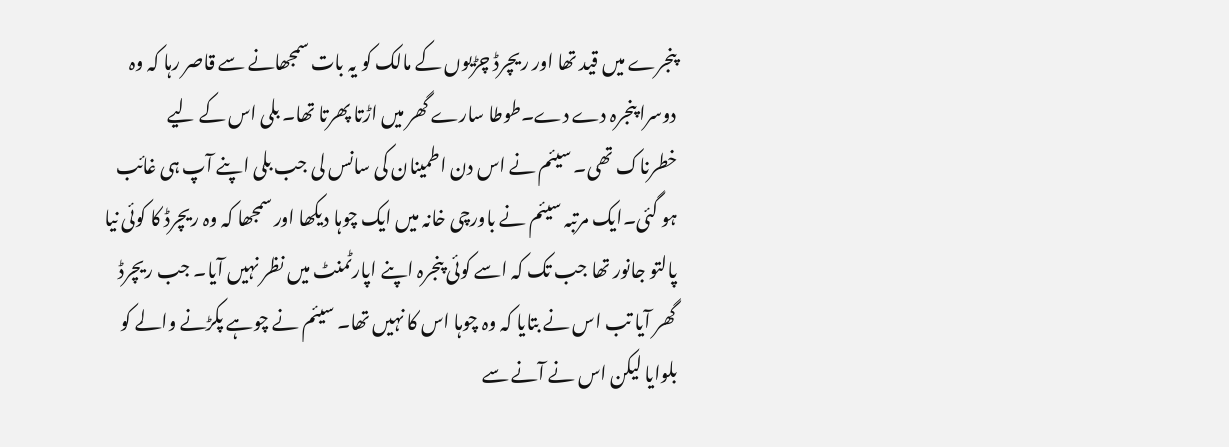پنجرے میں قید تھا اور ریچرڈ چڑیوں کے مالک کو یہ بات سمجھانے سے قاصر رہا کہ وہ دوسرا پنجرہ دے دے۔طوطا سارے گھر میں اڑتا پھرتا تھا۔ بلی اس کے لیے خطرناک تھی۔ سیئم نے اس دن اطمینان کی سانس لی جب بلی اپنے آپ ہی غائب ہو گئی۔ایک مرتبہ سیئم نے باورچی خانہ میں ایک چوہا دیکھا اور سمجھا کہ وہ ریچرڈ کا کوئی نیا پالتو جانور تھا جب تک کہ اسے کوئی پنجرہ اپنے اپارٹمنٹ میں نظر نہیں آیا۔ جب ریچرڈ گھر آیا تب اس نے بتایا کہ وہ چوہا اس کا نہیں تھا۔ سیئم نے چوہے پکڑنے والے کو بلوایا لیکن اس نے آنے سے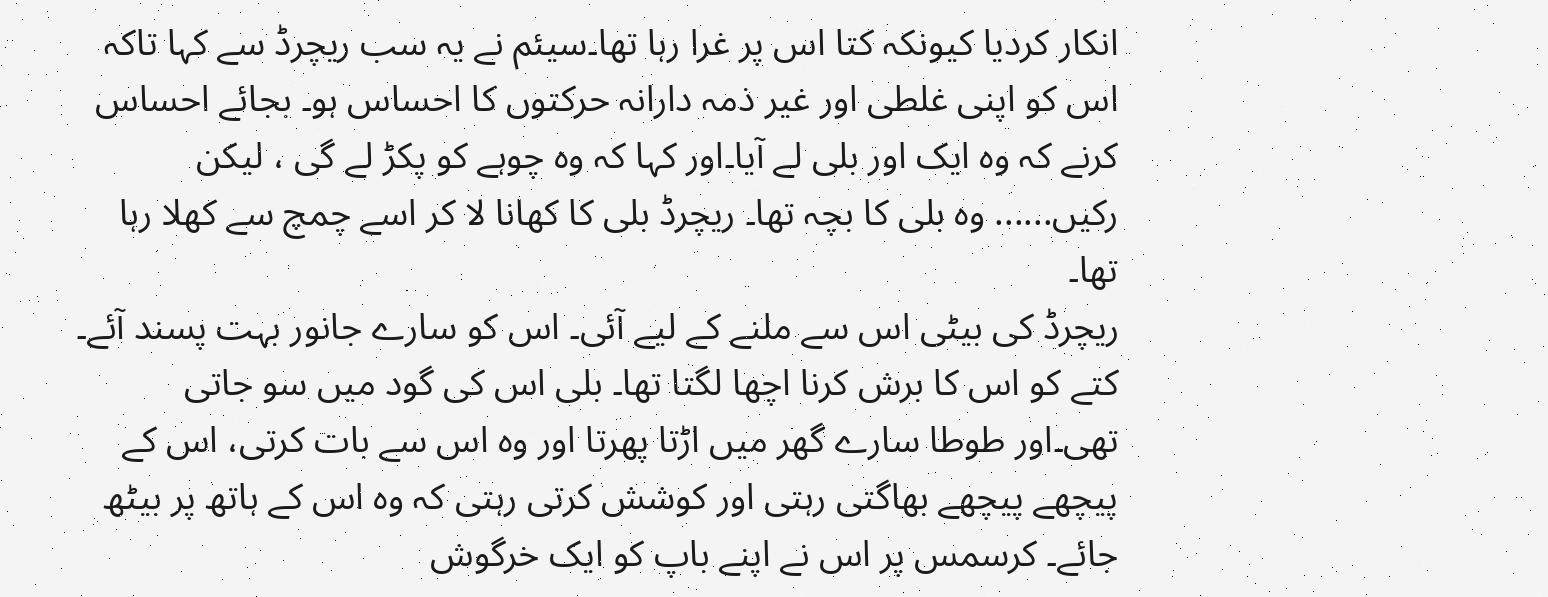انکار کردیا کیونکہ کتا اس پر غرا رہا تھا۔سیئم نے یہ سب ریچرڈ سے کہا تاکہ اس کو اپنی غلطی اور غیر ذمہ دارانہ حرکتوں کا احساس ہو۔ بجائے احساس کرنے کہ وہ ایک اور بلی لے آیا۔اور کہا کہ وہ چوہے کو پکڑ لے گی ، لیکن رکیں...... وہ بلی کا بچہ تھا۔ ریچرڈ بلی کا کھانا لا کر اسے چمچ سے کھلا رہا تھا۔
ریچرڈ کی بیٹی اس سے ملنے کے لیے آئی۔ اس کو سارے جانور بہت پسند آئے۔ کتے کو اس کا برش کرنا اچھا لگتا تھا۔ بلی اس کی گود میں سو جاتی تھی۔اور طوطا سارے گھر میں اڑتا پھرتا اور وہ اس سے بات کرتی، اس کے پیچھے پیچھے بھاگتی رہتی اور کوشش کرتی رہتی کہ وہ اس کے ہاتھ پر بیٹھ جائے۔ کرسمس پر اس نے اپنے باپ کو ایک خرگوش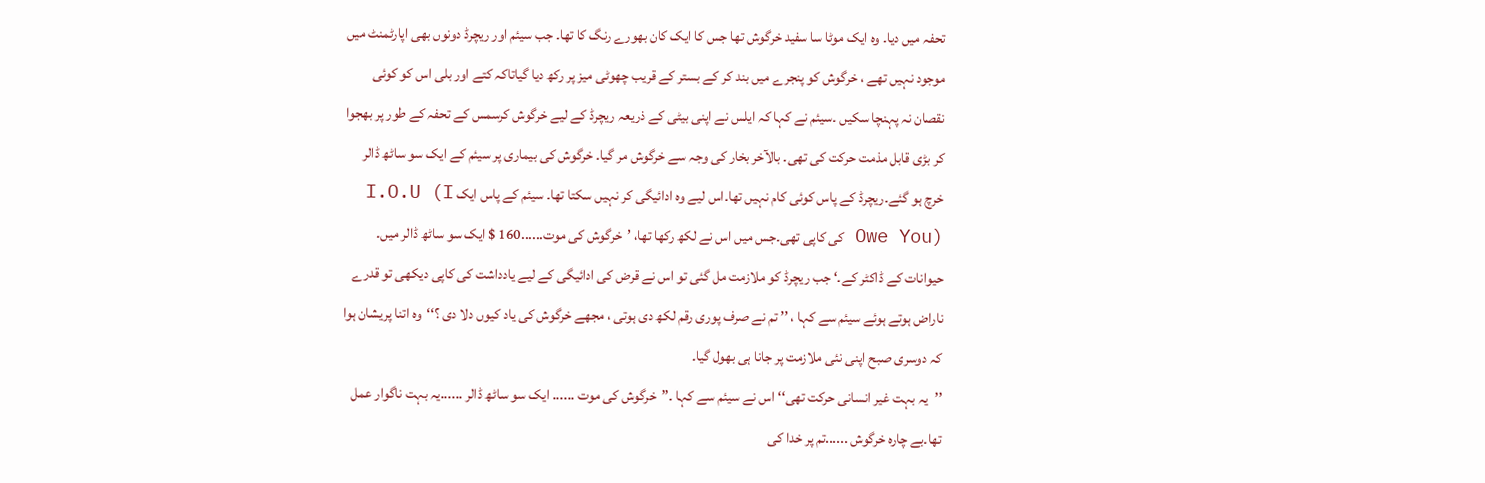تحفہ میں دیا۔ وہ ایک موٹا سا سفید خرگوش تھا جس کا ایک کان بھورے رنگ کا تھا۔ جب سیئم اور ریچرڈ دونوں بھی اپارٹمنٹ میں موجود نہیں تھے ، خرگوش کو پنجرے میں بند کر کے بستر کے قریب چھوٹی میز پر رکھ دیا گیاتاکہ کتے اور بلی اس کو کوئی نقصان نہ پہنچا سکیں ۔سیئم نے کہا کہ ایلس نے اپنی بیٹی کے ذریعہ ریچرڈ کے لیے خرگوش کرسمس کے تحفہ کے طور پر بھجوا کر بڑی قابل مذمت حرکت کی تھی۔ بالآخر بخار کی وجہ سے خرگوش مر گیا۔ خرگوش کی بیماری پر سیئم کے ایک سو ساٹھ ڈالر خرچ ہو گئے۔ریچرڈ کے پاس کوئی کام نہیں تھا۔اس لیے وہ ادائیگی کر نہیں سکتا تھا۔ سیئم کے پاس ایک I.O.U (I Owe You) کی کاپی تھی۔جس میں اس نے لکھ رکھا تھا، ’خرگوش کی موت......160 $ ایک سو ساٹھ ڈالر میں۔ حیوانات کے ڈاکٹر کے۔‘ جب ریچرڈ کو ملازمت مل گئی تو اس نے قرض کی ادائیگی کے لیے یادداشت کی کاپی دیکھی تو قدرے ناراض ہوتے ہوئے سیئم سے کہا ، ’’ تم نے صرف پوری رقم لکھ دی ہوتی ، مجھے خرگوش کی یاد کیوں دلا دی ؟‘‘وہ اتنا پریشان ہوا کہ دوسری صبح اپنی نئی ملازمت پر جانا ہی بھول گیا۔
’’یہ بہت غیر انسانی حرکت تھی‘‘ اس نے سیئم سے کہا ۔’’خرگوش کی موت ...... ایک سو ساٹھ ڈالر ......یہ بہت ناگوار عمل تھا۔بے چارہ خرگوش ......تم پر خدا کی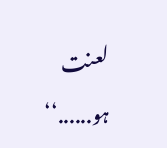لعنت ہو......‘‘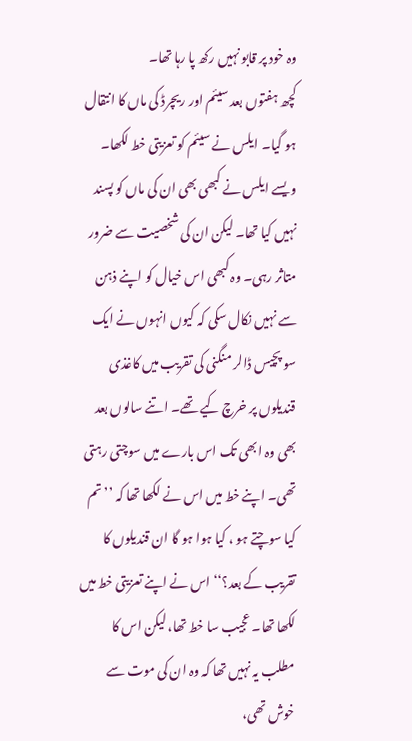وہ خود پر قابو نہیں رکھ پا رہا تھا۔
کچھ ہفتوں بعد سیئم اور ریچرڈ کی ماں کا انتقال ہو گیا۔ ایلس نے سیئم کو تعزیتی خط لکھا۔ ویسے ایلس نے کبھی بھی ان کی ماں کو پسند نہیں کیا تھا۔ لیکن ان کی شخصیت سے ضرور متاثر رہی۔ وہ کبھی اس خیال کو اپنے ذہن سے نہیں نکال سکی کہ کیوں انہوں نے ایک سو پچیس ڈالر منگنی کی تقریب میں کاغذی قندیلوں پر خرچ کیے تھے۔ اتنے سالوں بعد بھی وہ ابھی تک اس بارے میں سوچتی رہتی تھی۔ اپنے خط میں اس نے لکھا تھا کہ ’’تم کیا سوچتے ہو ، کیا ہوا ہو گا ان قندیلوں کا تقریب کے بعد؟‘‘ اس نے اپنے تعزیتی خط میں لکھا تھا۔ عجیب سا خط تھا، لیکن اس کا مطلب یہ نہیں تھا کہ وہ ان کی موت سے خوش تھی،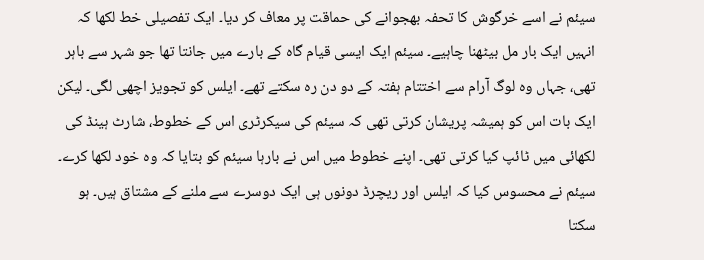سیئم نے اسے خرگوش کا تحفہ بھجوانے کی حماقت پر معاف کر دیا۔ ایک تفصیلی خط لکھا کہ انہیں ایک بار مل بیٹھنا چاہیے۔ سیئم ایک ایسی قیام گاہ کے بارے میں جانتا تھا جو شہر سے باہر تھی، جہاں وہ لوگ آرام سے اختتام ہفتہ کے دو دن رہ سکتے تھے۔ ایلس کو تجویز اچھی لگی۔ لیکن ایک بات اس کو ہمیشہ پریشان کرتی تھی کہ سیئم کی سیکرٹری اس کے خطوط، شارٹ ہینڈ کی لکھائی میں ٹائپ کیا کرتی تھی۔ اپنے خطوط میں اس نے بارہا سیئم کو بتایا کہ وہ خود لکھا کرے۔ سیئم نے محسوس کیا کہ ایلس اور ریچرڈ دونوں ہی ایک دوسرے سے ملنے کے مشتاق ہیں۔ ہو سکتا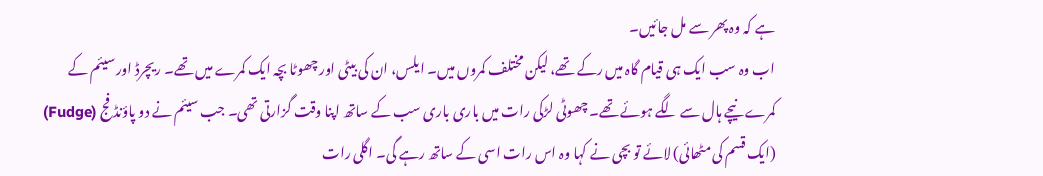ہے کہ وہ پھر سے مل جائیں۔
اب وہ سب ایک ہی قیام گاہ میں رکے تھے، لیکن مختلف کمروں میں۔ ایلس، ان کی بیٹی اور چھوٹا بچہ ایک کمرے میں تھے۔ ریچرڈ اور سیئم کے کمرے نیچے ہال سے لگے ہوئے تھے۔ چھوٹی لڑکی رات میں باری باری سب کے ساتھ اپنا وقت گزارتی تھی۔ جب سیئم نے دو پاؤنڈ فج (Fudge) (ایک قسم کی مٹھائی) لائے تو بچی نے کہا وہ اس رات اسی کے ساتھ رہے گی۔ اگلی رات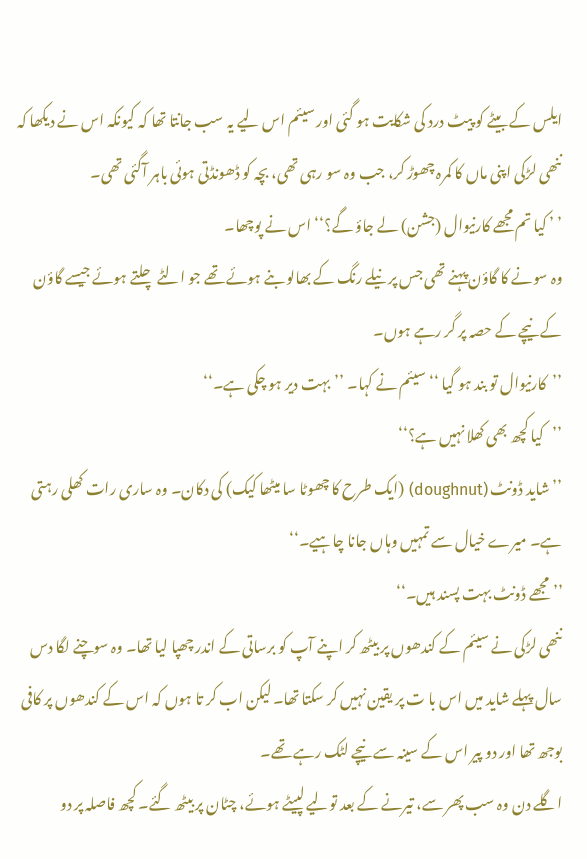ایلس کے بیٹے کو پیٹ درد کی شکایت ہو گئی اور سیئم اس لیے یہ سب جانتا تھا کہ کیونکہ اس نے دیکھا کہ ننھی لڑکی اپنی ماں کا کمرہ چھوڑ کر، جب وہ سو رہی تھی، بچہ کو ڈھونڈتی ہوئی باہر آگئی تھی۔
’ ’ کیا تم مجھے کارنیوال (جشن) لے جاؤ گے؟‘‘ اس نے پوچھا۔
وہ سونے کا گاؤن پہنے تھی جس پر نیلے رنگ کے بھالو بنے ہوئے تھے جو الٹے چلتے ہوئے جیسے گاؤن کے نیچے کے حصہ پر گر رہے ہوں۔
’’کارنیوال تو بند ہو گیا ‘‘ سیئم نے کہا۔ ’’بہت دیر ہو چکی ہے۔‘‘
’’کیا کچھ بھی کھلا نہیں ہے؟‘‘
’’شاید ڈونٹ (doughnut) (ایک طرح کا چھوٹا سا میٹھا کیک) کی دکان۔ وہ ساری رات کھلی رہتی ہے۔ میرے خیال سے تمہیں وہاں جانا چاہیے۔‘‘
’’مجھے ڈونٹ بہت پسند ہیں۔‘‘
ننھی لڑکی نے سیئم کے کندھوں پر بیٹھ کر اپنے آپ کو برساتی کے اندر چھپا لیا تھا۔ وہ سوچنے لگا دس سال پہلے شاید میں اس با ت پر یقین نہیں کر سکتا تھا۔ لیکن اب کر تا ہوں کہ اس کے کندھوں پر کافی بوجھ تھا اور دو پیر اس کے سینہ سے نیچے لٹک رہے تھے۔
اگلے دن وہ سب پھر سے، تیرنے کے بعد تولیے لپیٹے ہوئے، چٹان پر بیٹھ گئے۔ کچھ فاصلہ پر دو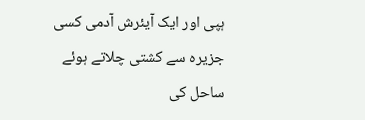ہپی اور ایک آیئرش آدمی کسی جزیرہ سے کشتی چلاتے ہوئے ساحل کی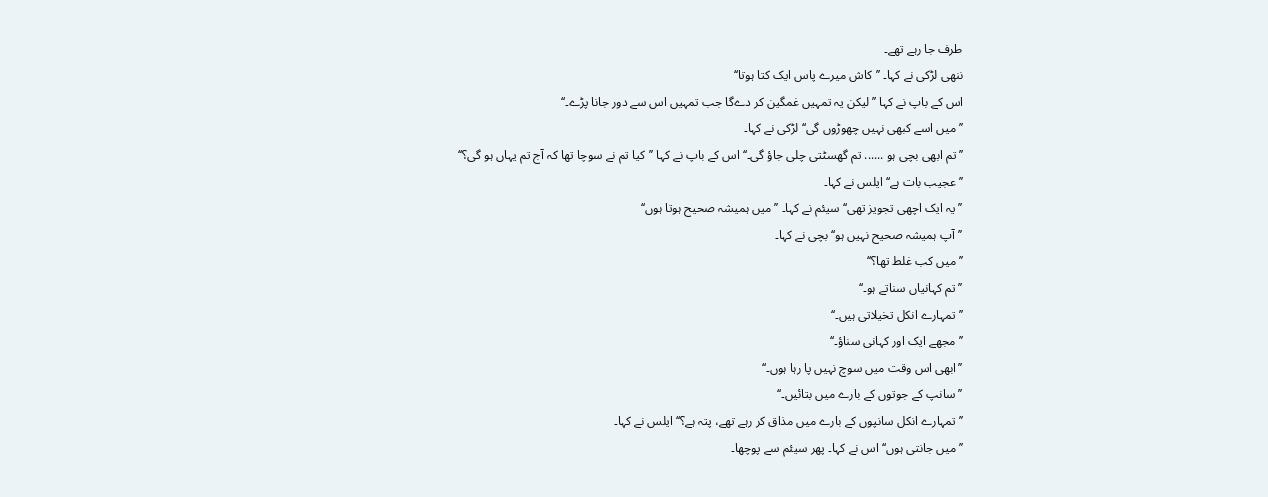طرف جا رہے تھے۔
ننھی لڑکی نے کہا۔ ’’کاش میرے پاس ایک کتا ہوتا‘‘
اس کے باپ نے کہا ’’لیکن یہ تمہیں غمگین کر دےگا جب تمہیں اس سے دور جانا پڑے۔‘‘
’’میں اسے کبھی نہیں چھوڑوں گی‘‘ لڑکی نے کہا۔
’’تم ابھی بچی ہو ...... تم گھسٹتی چلی جاؤ گی۔‘‘اس کے باپ نے کہا ’’کیا تم نے سوچا تھا کہ آج تم یہاں ہو گی؟‘‘
’’عجیب بات ہے‘‘ ایلس نے کہا۔
’’یہ ایک اچھی تجویز تھی‘‘ سیئم نے کہا۔ ’’میں ہمیشہ صحیح ہوتا ہوں‘‘
’’آپ ہمیشہ صحیح نہیں ہو‘‘ بچی نے کہا۔
’’میں کب غلط تھا؟‘‘
’’تم کہانیاں سناتے ہو۔‘‘
’’تمہارے انکل تخیلاتی ہیں۔‘‘
’’مجھے ایک اور کہانی سناؤ۔‘‘
’’ابھی اس وقت میں سوچ نہیں پا رہا ہوں۔‘‘
’’سانپ کے جوتوں کے بارے میں بتائیں۔‘‘
’’تمہارے انکل سانپوں کے بارے میں مذاق کر رہے تھے، پتہ ہے؟‘‘ ایلس نے کہا۔
’’میں جانتی ہوں‘‘ اس نے کہا۔ پھر سیئم سے پوچھا۔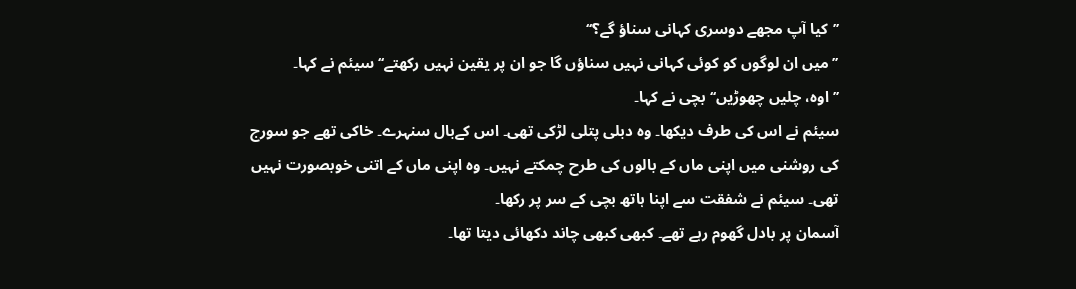’’کیا آپ مجھے دوسری کہانی سناؤ گے؟‘‘
’’میں ان لوگوں کو کوئی کہانی نہیں سناؤں گا جو ان پر یقین نہیں رکھتے‘‘ سیئم نے کہا۔
’’اوہ، چلیں چھوڑیں‘‘ بچی نے کہا۔
سیئم نے اس کی طرف دیکھا۔ وہ دبلی پتلی لڑکی تھی۔ اس کےبال سنہرے۔ خاکی تھے جو سورج کی روشنی میں اپنی ماں کے بالوں کی طرح چمکتے نہیں۔ وہ اپنی ماں کے اتنی خوبصورت نہیں تھی۔ سیئم نے شفقت سے اپنا ہاتھ بچی کے سر پر رکھا۔
آسمان پر بادل گھوم رہے تھے۔ کبھی کبھی چاند دکھائی دیتا تھا۔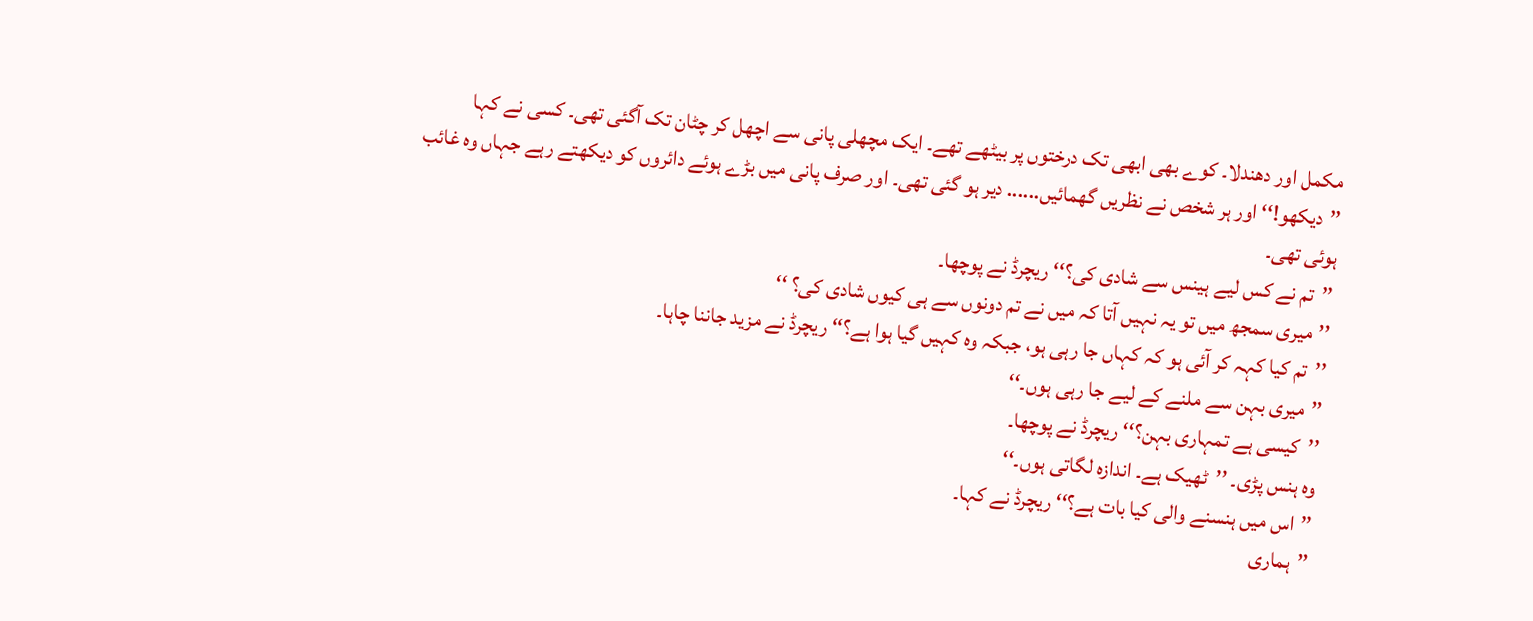مکمل اور دھندلا۔ کوے بھی ابھی تک درختوں پر بیٹھے تھے۔ ایک مچھلی پانی سے اچھل کر چٹان تک آگئی تھی۔ کسی نے کہا ’’دیکھو!‘‘ اور ہر شخص نے نظریں گھمائیں...... دیر ہو گئی تھی۔ اور صرف پانی میں بڑے ہوئے دائروں کو دیکھتے رہے جہاں وہ غائب ہوئی تھی۔
’’تم نے کس لیے ہینس سے شادی کی؟‘‘ ریچرڈ نے پوچھا۔
’’میری سمجھ میں تو یہ نہیں آتا کہ میں نے تم دونوں سے ہی کیوں شادی کی؟ ‘‘
’’تم کیا کہہ کر آئی ہو کہ کہاں جا رہی ہو، جبکہ وہ کہیں گیا ہوا ہے؟‘‘ ریچرڈ نے مزید جاننا چاہا۔
’’میری بہن سے ملنے کے لیے جا رہی ہوں۔‘‘
’’کیسی ہے تمہاری بہن؟‘‘ ریچرڈ نے پوچھا۔
وہ ہنس پڑی۔ ’’ٹھیک ہے۔ اندازہ لگاتی ہوں۔‘‘
’’اس میں ہنسنے والی کیا بات ہے؟‘‘ ریچرڈ نے کہا۔
’’ہماری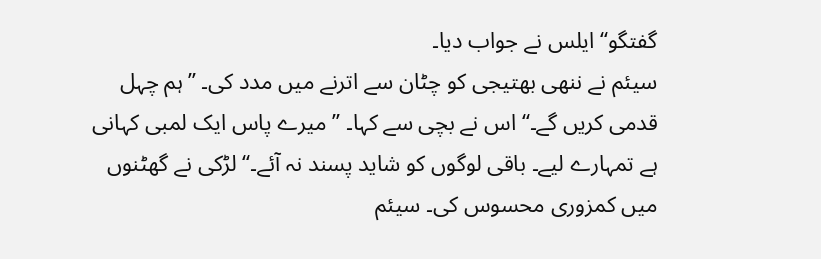گفتگو‘‘ ایلس نے جواب دیا۔
سیئم نے ننھی بھتیجی کو چٹان سے اترنے میں مدد کی۔ ’’ہم چہل قدمی کریں گے۔‘‘ اس نے بچی سے کہا۔ ’’میرے پاس ایک لمبی کہانی ہے تمہارے لیے۔ باقی لوگوں کو شاید پسند نہ آئے۔‘‘ لڑکی نے گھٹنوں میں کمزوری محسوس کی۔ سیئم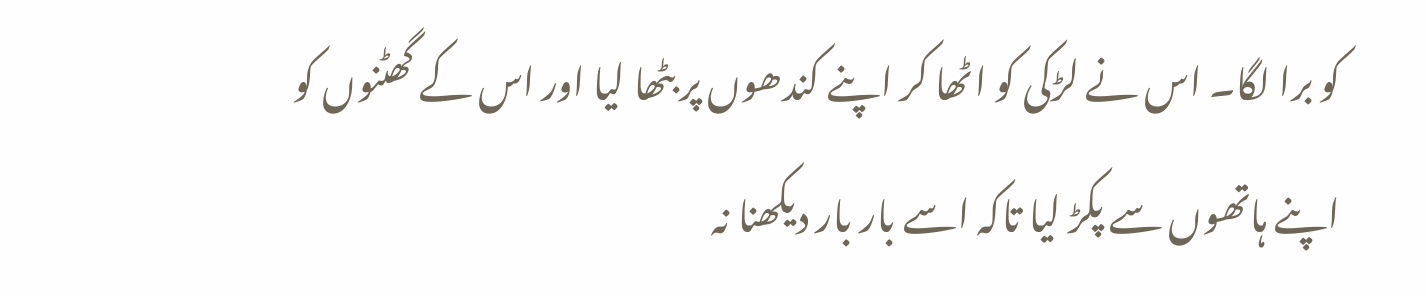کو برا لگا۔ اس نے لڑکی کو اٹھا کر اپنے کندھوں پر بٹھا لیا اور اس کے گھٹنوں کو اپنے ہاتھوں سے پکڑ لیا تاکہ اسے بار بار دیکھنا نہ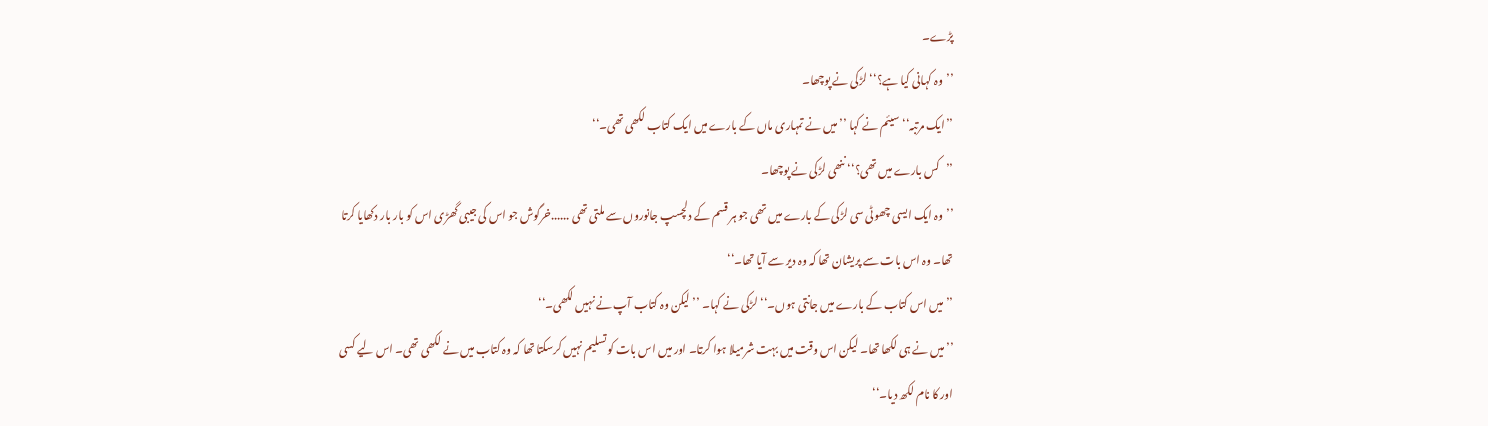پڑے۔
’’وہ کہانی کیا ہے؟‘‘ لڑکی نے پوچھا۔
’’ایک مرتبہ‘‘ سیئم نے کہا ’’میں نے تمہاری ماں کے بارے میں ایک کتاب لکھی تھی۔‘‘
’’کس بارے میں تھی؟‘‘ ننھی لڑکی نے پوچھا۔
’’وہ ایک ایسی چھوٹی سی لڑکی کے بارے میں تھی جو ہر قسم کے دلچسپ جانوروں سے ملتی تھی ......خرگوش جو اس کی جیبی گھڑی اس کو بار بار دکھایا کرتا تھا۔ وہ اس بات سے پریشان تھا کہ وہ دیر سے آیا تھا۔‘‘
’’میں اس کتاب کے بارے میں جانتی ہوں۔‘‘ لڑکی نے کہا۔ ’’لیکن وہ کتاب آپ نے نہیں لکھی۔‘‘
’’میں نے ہی لکھا تھا۔ لیکن اس وقت میں بہت شرمیلا ہوا کرتا۔ اور میں اس بات کو تسلیم نہیں کرسکتا تھا کہ وہ کتاب میں نے لکھی تھی۔ اس لیے کسی اور کا نام لکھ دیا۔‘‘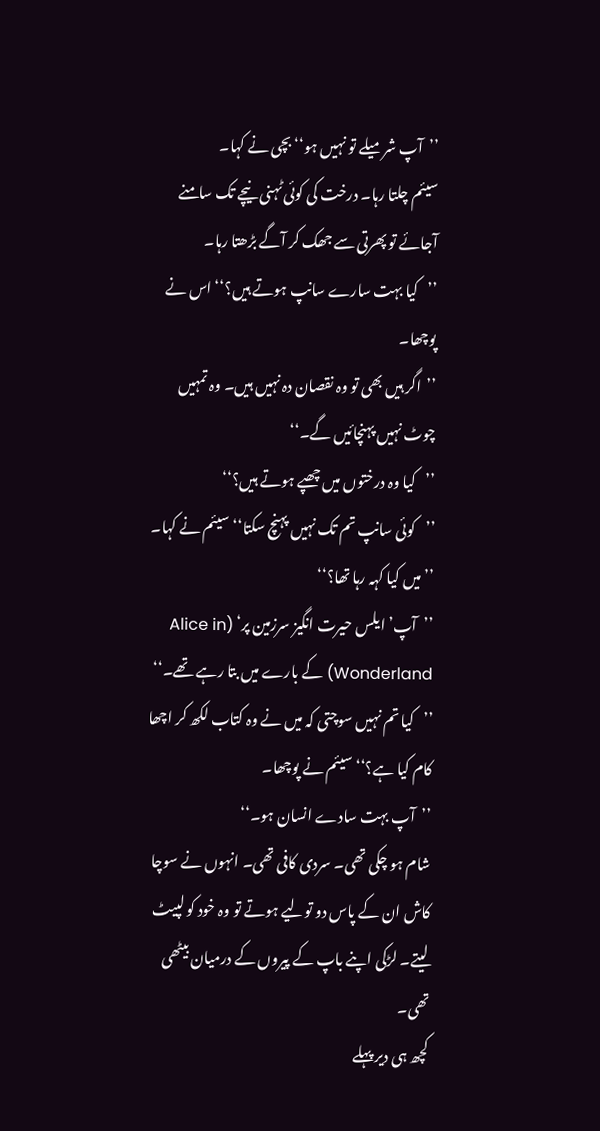’’آپ شرمیلے تو نہیں ہو‘‘ بچی نے کہا۔
سیئم چلتا رہا۔ درخت کی کوئی ٹہنی نیچے تک سامنے آجائے تو پھرتی سے جھک کر آگے بڑھتا رہا۔
’’کیا بہت سارے سانپ ہوتے ہیں؟‘‘ اس نے پوچھا۔
’’اگر ہیں بھی تو وہ نقصان دہ نہیں ہیں۔ وہ تمہیں چوٹ نہیں پہنچائیں گے۔‘‘
’’کیا وہ درختوں میں چھپے ہوتے ہیں؟‘‘
’’کوئی سانپ تم تک نہیں پہنچ سکتا‘‘ سیئم نے کہا۔ ’’میں کیا کہہ رہا تھا؟‘‘
’’آپ’ ایلس حیرت انگیز سرزمین پر‘ (Alice in Wonderland) کے بارے میں بتا رہے تھے۔‘‘
’’کیا تم نہیں سوچتی کہ میں نے وہ کتاب لکھ کر اچھا کام کیا ہے؟‘‘ سیئم نے پوچھا۔
’’آپ بہت سادے انسان ہو۔‘‘
شام ہو چکی تھی۔ سردی کافی تھی۔ انہوں نے سوچا کاش ان کے پاس دو تولیے ہوتے تو وہ خود کو لپیٹ لیتے۔ لڑکی اپنے باپ کے پیروں کے درمیان بیٹھی تھی۔
کچھ ہی دیر پہلے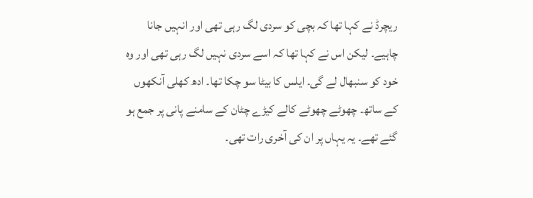ریچرڈ نے کہا تھا کہ بچی کو سردی لگ رہی تھی اور انہیں جانا چاہیے۔ لیکن اس نے کہا تھا کہ اسے سردی نہیں لگ رہی تھی اور وہ خود کو سنبھال لے گی۔ ایلس کا بیٹا سو چکا تھا۔ ادھ کھلی آنکھوں کے ساتھ۔ چھوٹے چھوٹے کالے کیڑے چٹان کے سامنے پانی پر جمع ہو گئے تھے۔ یہ یہاں پر ان کی آخری رات تھی۔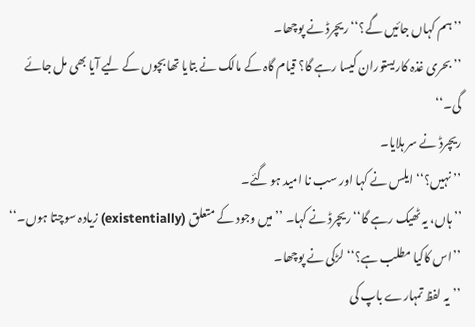’’ہم کہاں جائیں گے؟‘‘ ریچرڈ نے پوچھا۔
’’بحری غذہ کاریستوران کیسا رہے گا؟ قیام گاہ کے مالک نے بتایا تھا بچوں کے لیے آیا بھی مل جائے گی۔‘‘
ریچرڈ نے سر ہلایا۔
’’نہیں؟‘‘ ایلس نے کہا اور سب نا امید ہو گئے۔
’’ہاں، یہ ٹھیک رہے گا‘‘ ریچرڈ نے کہا۔ ’’میں وجود کے متعلق (existentially) زیادہ سوچتا ہوں۔‘‘
’’اس کاکیا مطلب ہے؟‘‘ لڑکی نے پوچھا۔
’’یہ لفظ تمہارے باپ کی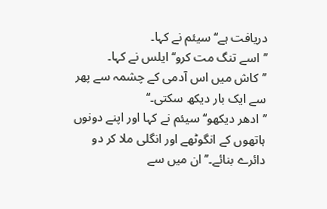دریافت ہے‘‘ سیئم نے کہا۔
’’اسے تنگ مت کرو‘‘ ایلس نے کہا۔
’’کاش میں اس آدمی کے چشمہ سے پھر سے ایک بار دیکھ سکتی۔‘‘
’’ادھر دیکھو‘‘ سیئم نے کہا اور اپنے دونوں ہاتھوں کے انگوٹھے اور انگلی ملا کر دو دائرے بنائے۔’’ان میں سے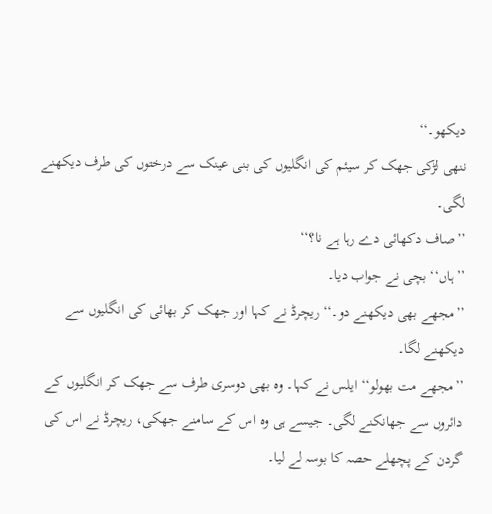دیکھو۔‘‘
ننھی لڑکی جھک کر سیئم کی انگلیوں کی بنی عینک سے درختوں کی طرف دیکھنے لگی۔
’’صاف دکھائی دے رہا ہے نا؟‘‘
’’ہاں‘‘ بچی نے جواب دیا۔
’’مجھے بھی دیکھنے دو۔‘‘ ریچرڈ نے کہا اور جھک کر بھائی کی انگلیوں سے دیکھنے لگا۔
’’مجھے مت بھولو‘‘ ایلس نے کہا۔ وہ بھی دوسری طرف سے جھک کر انگلیوں کے دائروں سے جھانکنے لگی۔ جیسے ہی وہ اس کے سامنے جھکی، ریچرڈ نے اس کی گردن کے پچھلے حصہ کا بوسہ لے لیا۔